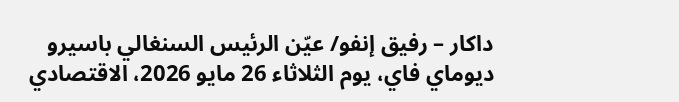داكار – رفيق إنفو/ عيّن الرئيس السنغالي باسيرو ديوماي فاي، يوم الثلاثاء 26 مايو 2026، الاقتصادي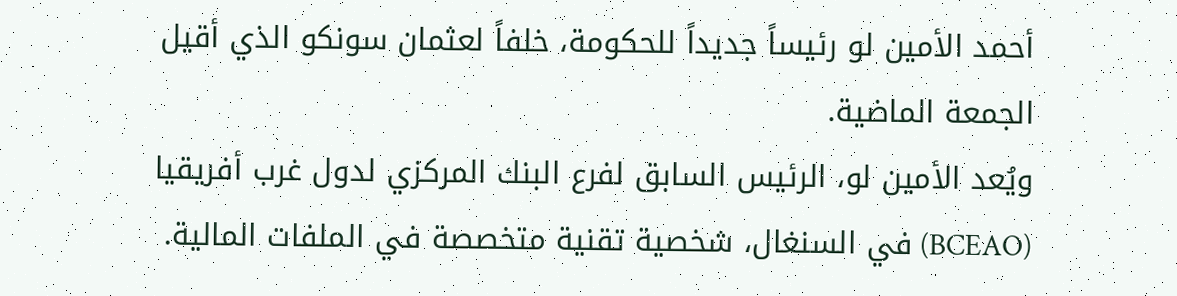أحمد الأمين لو رئيساً جديداً للحكومة، خلفاً لعثمان سونكو الذي أقيل الجمعة الماضية.
ويُعد الأمين لو، الرئيس السابق لفرع البنك المركزي لدول غرب أفريقيا (BCEAO) في السنغال، شخصية تقنية متخصصة في الملفات المالية.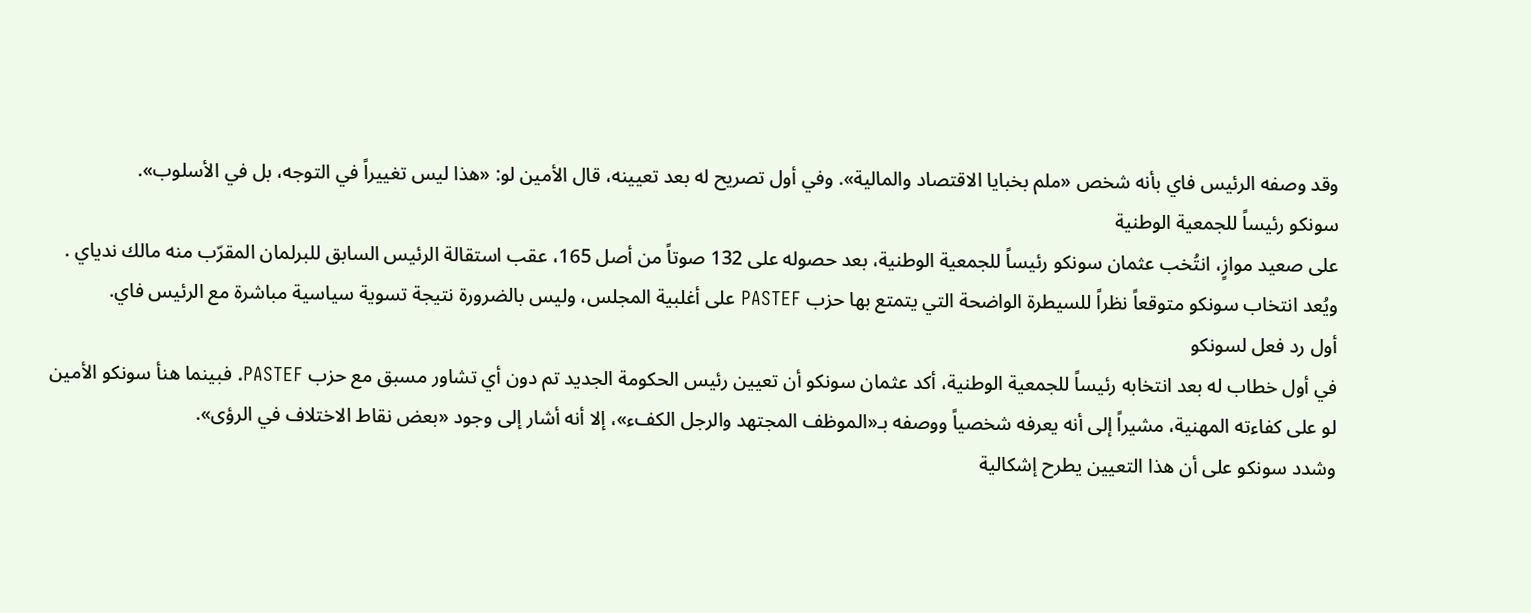وقد وصفه الرئيس فاي بأنه شخص «ملم بخبايا الاقتصاد والمالية». وفي أول تصريح له بعد تعيينه، قال الأمين لو: «هذا ليس تغييراً في التوجه، بل في الأسلوب».
سونكو رئيساً للجمعية الوطنية
على صعيد موازٍ، انتُخب عثمان سونكو رئيساً للجمعية الوطنية، بعد حصوله على 132 صوتاً من أصل 165، عقب استقالة الرئيس السابق للبرلمان المقرّب منه مالك ندياي . ويُعد انتخاب سونكو متوقعاً نظراً للسيطرة الواضحة التي يتمتع بها حزب PASTEF على أغلبية المجلس، وليس بالضرورة نتيجة تسوية سياسية مباشرة مع الرئيس فاي.
أول رد فعل لسونكو
في أول خطاب له بعد انتخابه رئيساً للجمعية الوطنية، أكد عثمان سونكو أن تعيين رئيس الحكومة الجديد تم دون أي تشاور مسبق مع حزب PASTEF. فبينما هنأ سونكو الأمين لو على كفاءته المهنية، مشيراً إلى أنه يعرفه شخصياً ووصفه بـ«الموظف المجتهد والرجل الكفء»، إلا أنه أشار إلى وجود «بعض نقاط الاختلاف في الرؤى».
وشدد سونكو على أن هذا التعيين يطرح إشكالية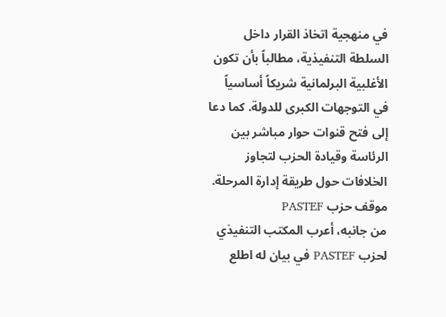في منهجية اتخاذ القرار داخل السلطة التنفيذية، مطالباً بأن تكون الأغلبية البرلمانية شريكاً أساسياً في التوجهات الكبرى للدولة. كما دعا إلى فتح قنوات حوار مباشر بين الرئاسة وقيادة الحزب لتجاوز الخلافات حول طريقة إدارة المرحلة.
موقف حزب PASTEF
من جانبه، أعرب المكتب التنفيذي لحزب PASTEF في بيان له اطلع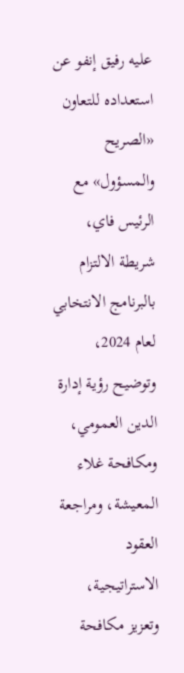عليه رفيق إنفو عن استعداده للتعاون «الصريح والمسؤول» مع الرئيس فاي، شريطة الالتزام بالبرنامج الانتخابي لعام 2024، وتوضيح رؤية إدارة الدين العمومي، ومكافحة غلاء المعيشة، ومراجعة العقود الاستراتيجية، وتعزيز مكافحة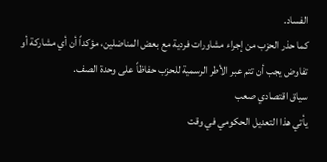الفساد.
كما حذر الحزب من إجراء مشاورات فردية مع بعض المناضلين، مؤكداً أن أي مشاركة أو تفاوض يجب أن تتم عبر الأطر الرسمية للحزب حفاظاً على وحدة الصف.
سياق اقتصادي صعب
يأتي هذا التعديل الحكومي في وقت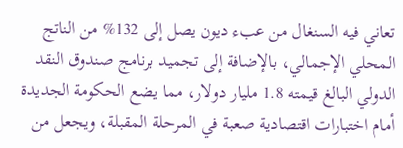تعاني فيه السنغال من عبء ديون يصل إلى 132% من الناتج المحلي الإجمالي، بالإضافة إلى تجميد برنامج صندوق النقد الدولي البالغ قيمته 1.8 مليار دولار، مما يضع الحكومة الجديدة أمام اختبارات اقتصادية صعبة في المرحلة المقبلة، ويجعل من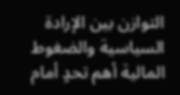التوازن بين الإرادة السياسية والضغوط المالية أهم تحدٍ أمام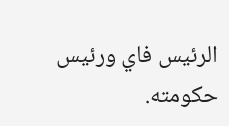الرئيس فاي ورئيس حكومته.